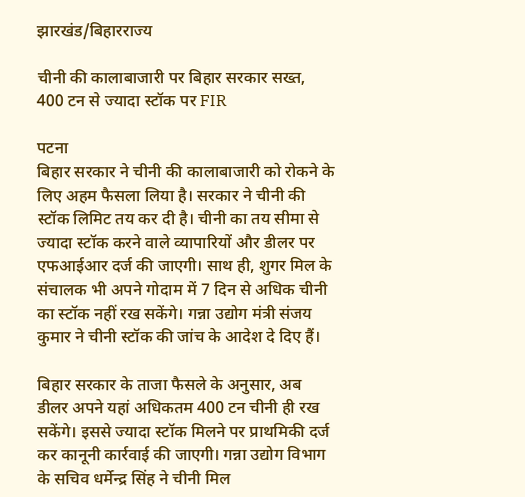झारखंड/बिहारराज्य

चीनी की कालाबाजारी पर बिहार सरकार सख्त, 400 टन से ज्यादा स्टॉक पर FIR

पटना
बिहार सरकार ने चीनी की कालाबाजारी को रोकने के लिए अहम फैसला लिया है। सरकार ने चीनी की स्टॉक लिमिट तय कर दी है। चीनी का तय सीमा से ज्यादा स्टॉक करने वाले व्यापारियों और डीलर पर एफआईआर दर्ज की जाएगी। साथ ही, शुगर मिल के संचालक भी अपने गोदाम में 7 दिन से अधिक चीनी का स्टॉक नहीं रख सकेंगे। गन्ना उद्योग मंत्री संजय कुमार ने चीनी स्टॉक की जांच के आदेश दे दिए हैं।

बिहार सरकार के ताजा फैसले के अनुसार, अब डीलर अपने यहां अधिकतम 400 टन चीनी ही रख सकेंगे। इससे ज्यादा स्टॉक मिलने पर प्राथमिकी दर्ज कर कानूनी कार्रवाई की जाएगी। गन्ना उद्योग विभाग के सचिव धर्मेन्द्र सिंह ने चीनी मिल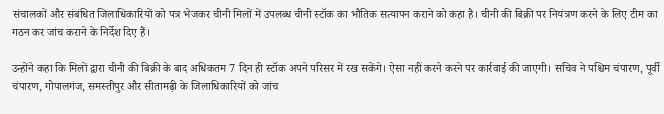संचालकों और संबंधित जिलाधिकारियों को पत्र भेजकर चीनी मिलों में उपलब्ध चीनी स्टॉक का भौतिक सत्यापन कराने को कहा है। चीनी की बिक्री पर नियंत्रण करने के लिए टीम का गठन कर जांच कराने के निर्देश दिए हैं।

उन्होंने कहा कि मिलों द्वारा चीनी की बिक्री के बाद अधिकतम 7 दिन ही स्टॉक अपने परिसर में रख सकेंगे। ऐसा नहीं करने करने पर कार्रवाई की जाएगी। सचिव ने पश्चिम चंपारण, पूर्वी चंपारण, गोपालगंज, समस्तीपुर और सीतामढ़ी के जिलाधिकारियों को जांच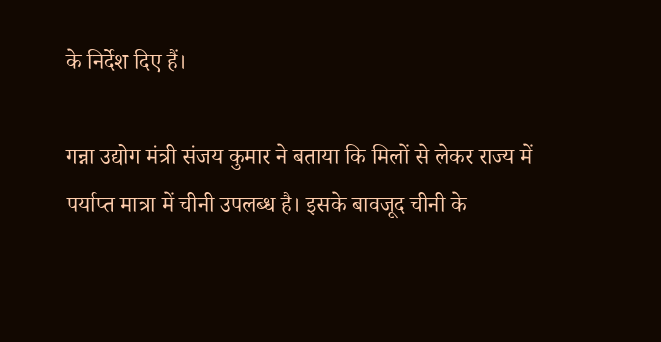के निर्देश दिए हैं।

गन्ना उद्योग मंत्री संजय कुमार ने बताया कि मिलों से लेकर राज्य में पर्याप्त मात्रा में चीनी उपलब्ध है। इसके बावजूद चीनी के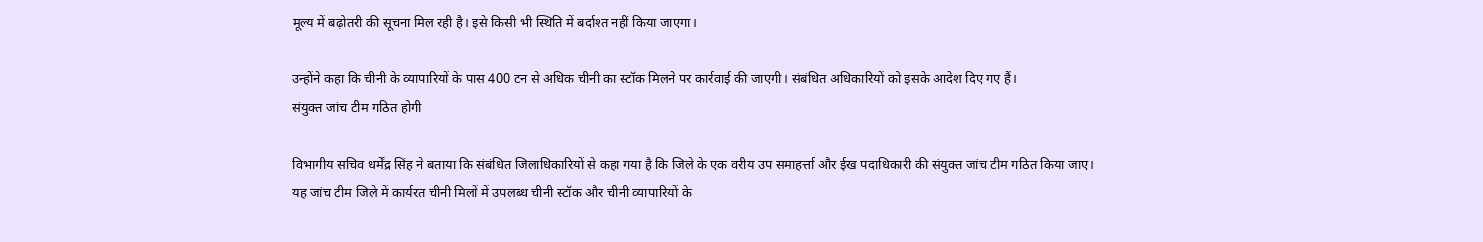मूल्य में बढ़ोतरी की सूचना मिल रही है। इसे किसी भी स्थिति में बर्दाश्त नहीं किया जाएगा।

उन्होंने कहा कि चीनी के व्यापारियों के पास 400 टन से अधिक चीनी का स्टॉक मिलने पर कार्रवाई की जाएगी। संबंधित अधिकारियों को इसके आदेश दिए गए हैं।
संयुक्त जांच टीम गठित होगी

विभागीय सचिव धर्मेंद्र सिंह ने बताया कि संबंधित जिलाधिकारियों से कहा गया है कि जिले के एक वरीय उप समाहर्त्ता और ईख पदाधिकारी की संयुक्त जांच टीम गठित किया जाए। यह जांच टीम जिले में कार्यरत चीनी मिलों में उपलब्ध चीनी स्टॉक और चीनी व्यापारियों के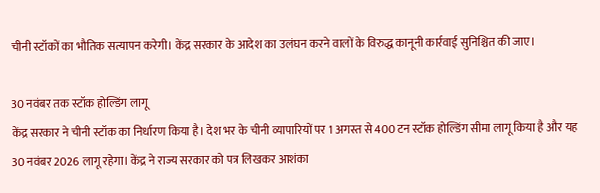चीनी स्टॉकों का भौतिक सत्यापन करेगी। केंद्र सरकार के आदेश का उलंघन करने वालों के विरुद्ध कानूनी कार्रवाई सुनिश्चित की जाए।

30 नवंबर तक स्टॉक होल्डिंग लागू
केंद्र सरकार ने चीनी स्टॉक का निर्धारण किया है। देश भर के चीनी व्यापारियों पर 1 अगस्त से 400 टन स्टॉक होल्डिंग सीमा लागू किया है और यह 30 नवंबर 2026 लागू रहेगा। केंद्र ने राज्य सरकार को पत्र लिखकर आशंका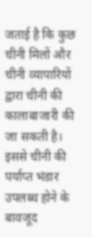जताई है कि कुछ चीनी मिलों और चीनी व्यापारियों द्वारा चीनी की कालाबाजारी की जा सकती है। इससे चीनी की पर्याप्त भंडार उपलब्ध होने के बावजूद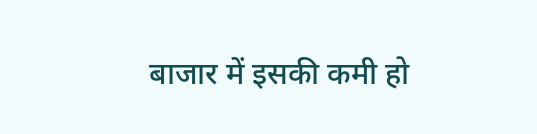बाजार में इसकी कमी हो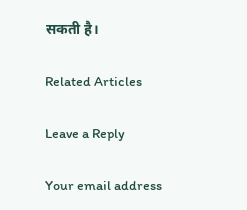सकती है।

Related Articles

Leave a Reply

Your email address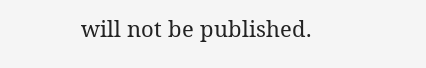will not be published.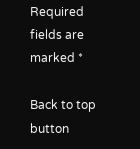Required fields are marked *

Back to top button